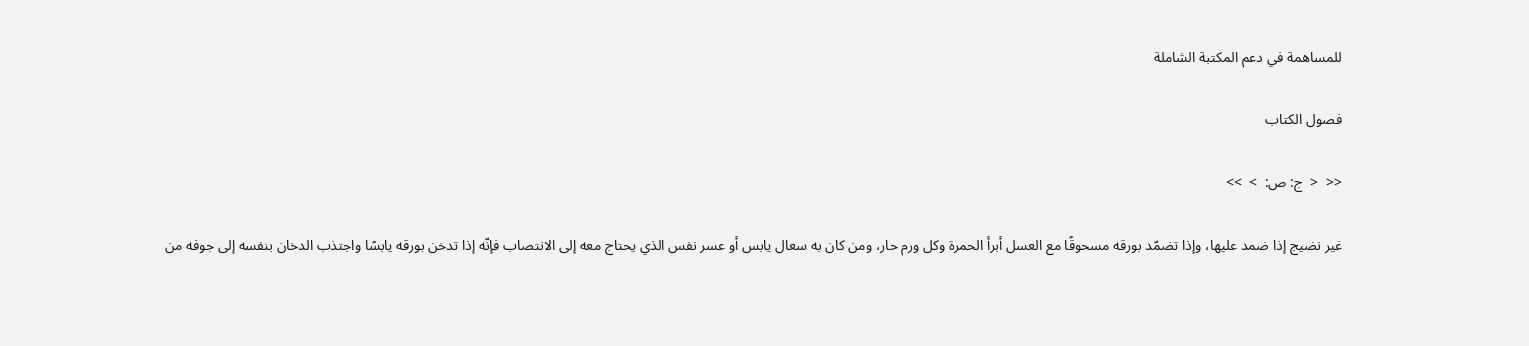للمساهمة في دعم المكتبة الشاملة

فصول الكتاب

<<  <  ج: ص:  >  >>

غير نضيج إذا ضمد عليها، وإذا تضمّد بورقه مسحوقًا مع العسل أبرأ الحمرة وكل ورم حار، ومن كان به سعال يابس أو عسر نفس الذي يحتاج معه إلى الانتصاب فإنّه إذا تدخن بورقه يابسًا واجتذب الدخان بنفسه إلى جوفه من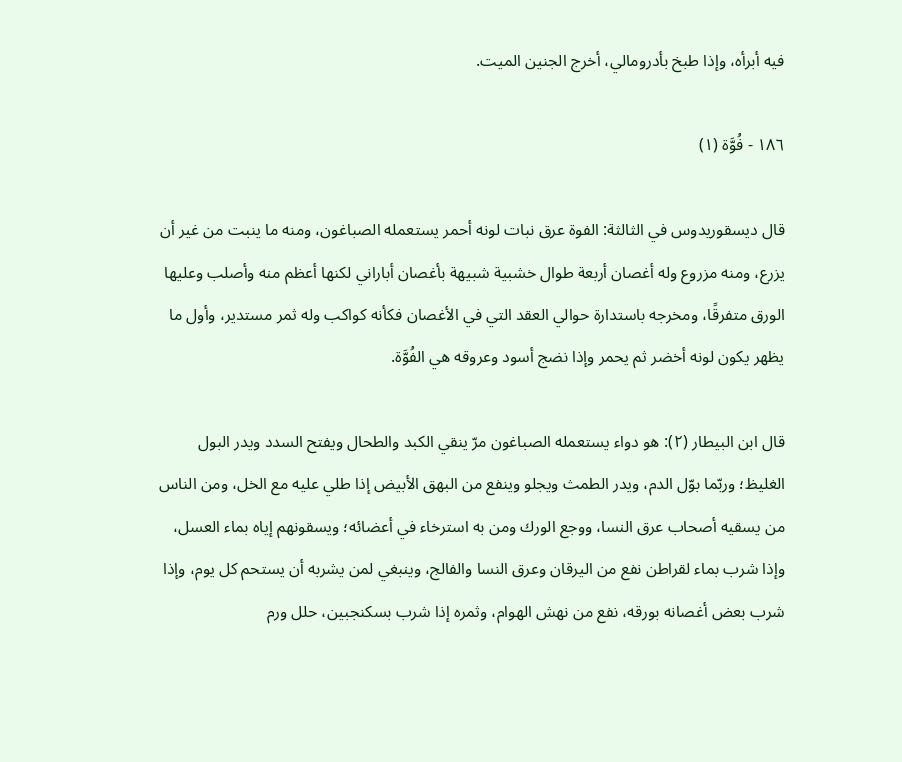فيه أبرأه، وإذا طبخ بأدرومالي، أخرج الجنين الميت.

١٨٦ - فُوَّة (١)

قال ديسقوريدوس في الثالثة: الفوة عرق نبات لونه أحمر يستعمله الصباغون، ومنه ما ينبت من غير أن يزرع، ومنه مزروع وله أغصان أربعة طوال خشبية شبيهة بأغصان أباراني لكنها أعظم منه وأصلب وعليها الورق متفرقًا، ومخرجه باستدارة حوالي العقد التي في الأغصان فكأنه كواكب وله ثمر مستدير، وأول ما يظهر يكون لونه أخضر ثم يحمر وإذا نضج أسود وعروقه هي الفُوَّة.

قال ابن البيطار (٢): هو دواء يستعمله الصباغون مرّ ينقي الكبد والطحال ويفتح السدد ويدر البول الغليظ؛ وربّما بوّل الدم، ويدر الطمث ويجلو وينفع من البهق الأبيض إذا طلي عليه مع الخل، ومن الناس من يسقيه أصحاب عرق النسا، ووجع الورك ومن به استرخاء في أعضائه؛ ويسقونهم إياه بماء العسل، وإذا شرب بماء لقراطن نفع من اليرقان وعرق النسا والفالج، وينبغي لمن يشربه أن يستحم كل يوم، وإذا شرب بعض أغصانه بورقه، نفع من نهش الهوام، وثمره إذا شرب بسكنجبين، حلل ورم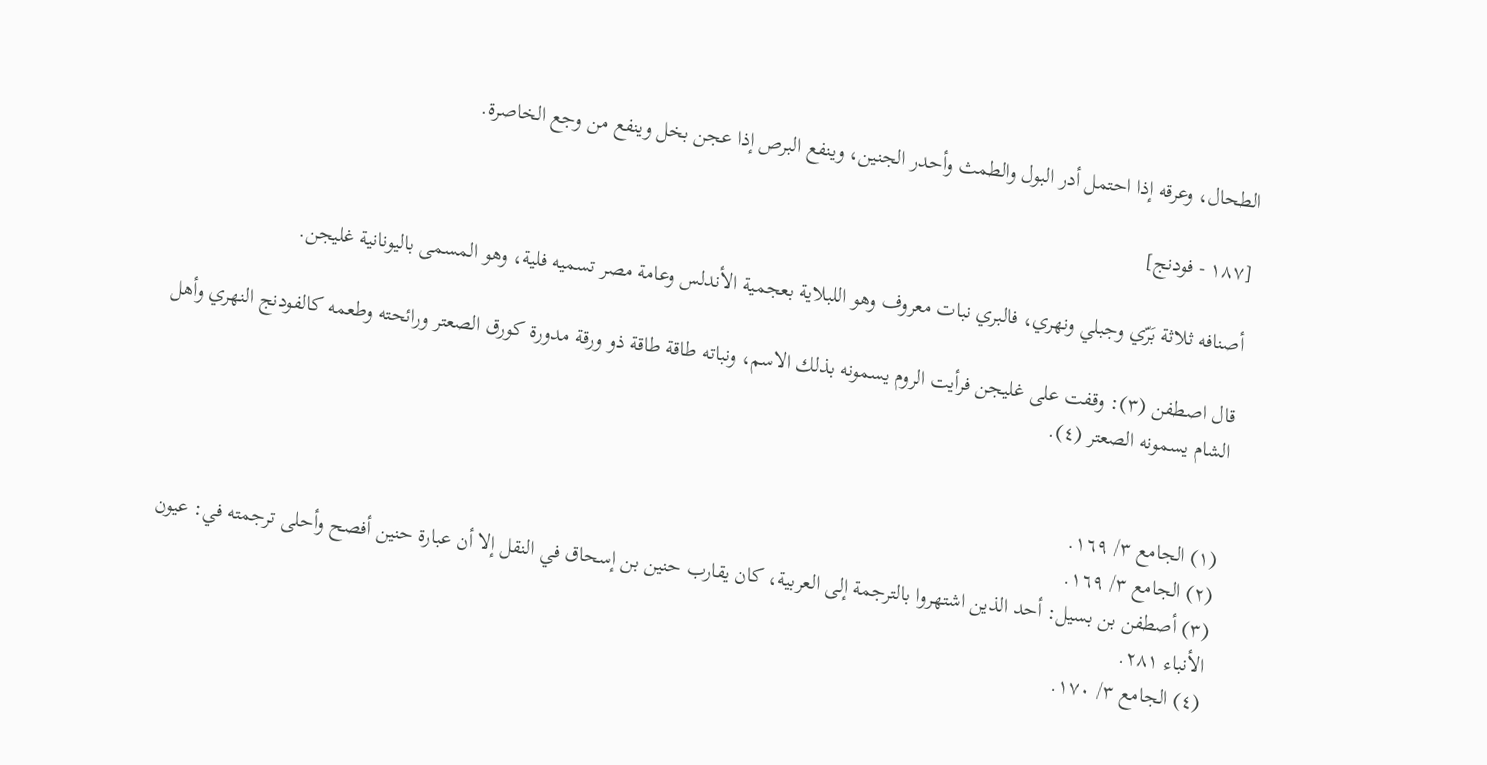الطحال، وعرقه إذا احتمل أدر البول والطمث وأحدر الجنين، وينفع البرص إذا عجن بخل وينفع من وجع الخاصرة.

[١٨٧ - فودنج]

أصنافه ثلاثة بَرّي وجبلي ونهري، فالبري نبات معروف وهو اللبلاية بعجمية الأندلس وعامة مصر تسميه فلية، وهو المسمى باليونانية غليجن.

قال اصطفن (٣): وقفت على غليجن فرأيت الروم يسمونه بذلك الاسم، ونباته طاقة طاقة ذو ورقة مدورة كورق الصعتر ورائحته وطعمه كالفودنج النهري وأهل الشام يسمونه الصعتر (٤).


(١) الجامع ٣/ ١٦٩.
(٢) الجامع ٣/ ١٦٩.
(٣) أصطفن بن بسيل: أحد الذين اشتهروا بالترجمة إلى العربية، كان يقارب حنين بن إسحاق في النقل إلا أن عبارة حنين أفصح وأحلى ترجمته في: عيون الأنباء ٢٨١.
(٤) الجامع ٣/ ١٧٠.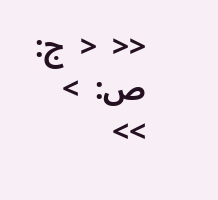<<  <  ج: ص:  >  >>